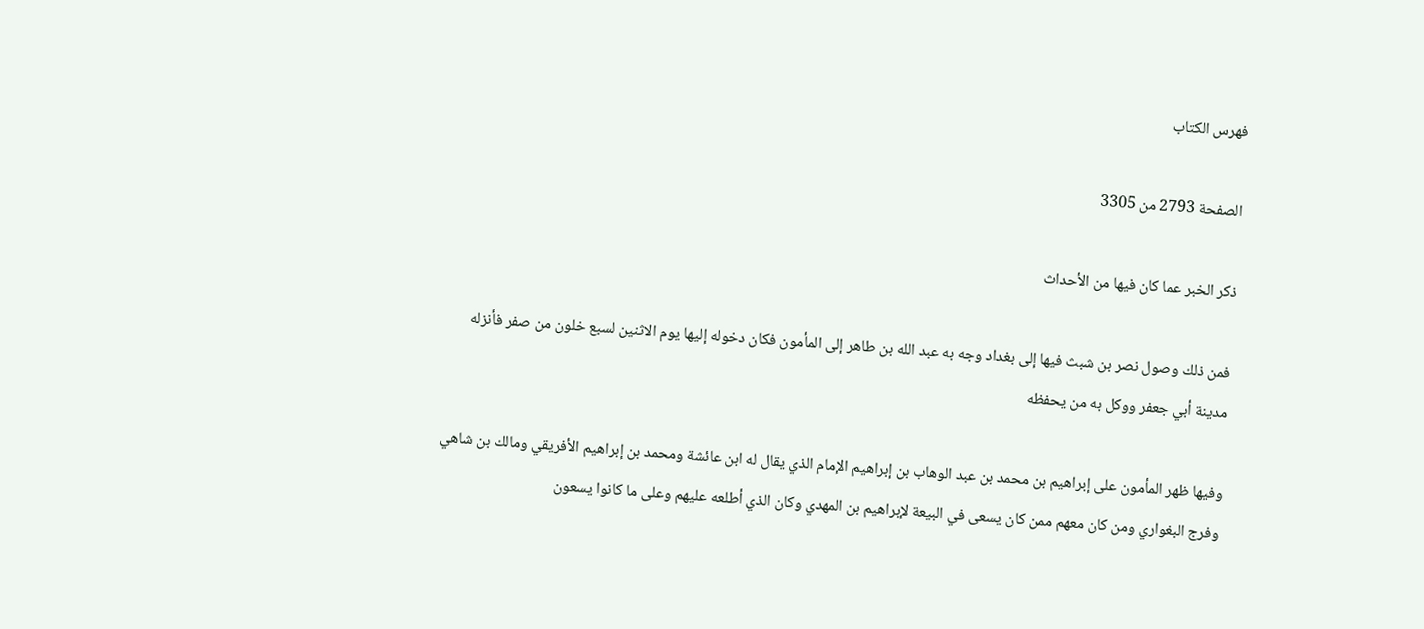فهرس الكتاب

الصفحة 2793 من 3305

ذكر الخبر عما كان فيها من الأحداث

فمن ذلك وصول نصر بن شبث فيها إلى بغداد وجه به عبد الله بن طاهر إلى المأمون فكان دخوله إليها يوم الاثنين لسبع خلون من صفر فأنزله مدينة أبي جعفر ووكل به من يحفظه

وفيها ظهر المأمون على إبراهيم بن محمد بن عبد الوهاب بن إبراهيم الإمام الذي يقال له ابن عائشة ومحمد بن إبراهيم الأفريقي ومالك بن شاهي وفرج البغواري ومن كان معهم ممن كان يسعى في البيعة لإبراهيم بن المهدي وكان الذي أطلعه عليهم وعلى ما كانوا يسعون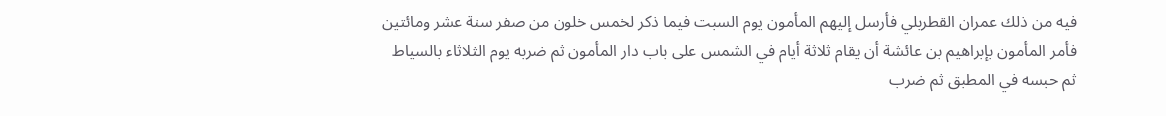فيه من ذلك عمران القطربلي فأرسل إليهم المأمون يوم السبت فيما ذكر لخمس خلون من صفر سنة عشر ومائتين فأمر المأمون بإبراهيم بن عائشة أن يقام ثلاثة أيام في الشمس على باب دار المأمون ثم ضربه يوم الثلاثاء بالسياط ثم حبسه في المطبق ثم ضرب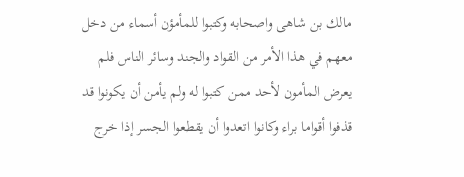مالك بن شاهى واصحابه وكتبوا للمأمؤن أسماء من دخل معهم في هذا الأمر من القواد والجند وسائر الناس فلم يعرض المأمون لأحد ممن كتبوا له ولم يأمن أن يكونوا قد قذفوا أقواما براء وكانوا اتعدوا أن يقطعوا الجسر إذا خرج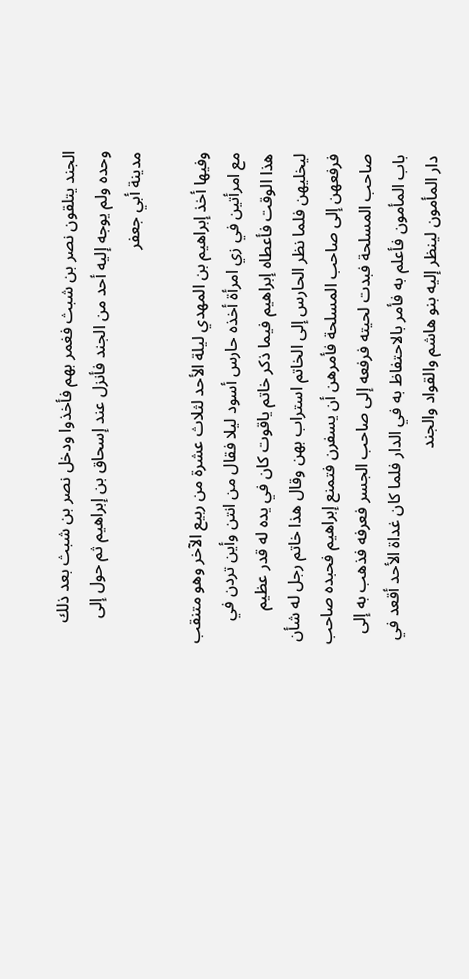الجند يتلقون نصر بن شبث فغمر بهم فأخذوا ودخل نصر بن شبث بعد ذلك وحده ولم يوجه إليه أحد من الجند فأنزل عند إسحاق بن إبراهيم ثم حول إلى مدينة أبي جعفر

وفيها أخذ إبراهيم بن المهدي ليلة الأحد لثلاث عشرة من ربيع الآخر وهو متنقب مع امرأتين في زي امرأة أخذه حارس أسود ليلا فقال من انتن وأين تردن في هذا الوقت فأعطاه إبراهيم فيما ذكر خاتم ياقوت كان في يده له قدر عظيم ليخليهن فلما نظر الحارس إلى الخاتم استراب بهن وقال هذا خاتم رجل له شأن فرفعهن إلى صاحب المسلحة فأمرهن أن يسفرن فتمنع إبراهيم فحبده صاحب صاحب المسلحة فبدت لحيته فرفعه إلى صاحب الجسر فعرفه فذهب به إلى باب المأمون فأعلم به فأمر بالاحتفاظ به في الدار فلما كان غداة الأحد أقعد في دار المأمون لينظر إليه بنو هاشم والقواد والجند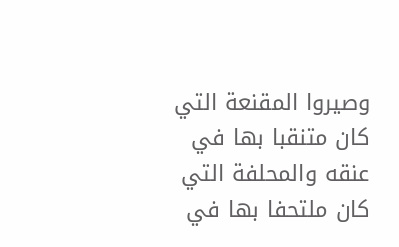وصيروا المقنعة التي كان متنقبا بها في عنقه والمحلفة التي كان ملتحفا بها في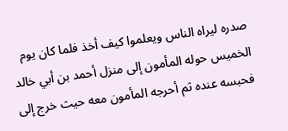صدره ليراه الناس ويعلموا كيف أخذ فلما كان يوم الخميس حوله المأمون إلى منزل أحمد بن أبي خالد فحبسه عنده ثم أحرجه المأمون معه حيث خرج إلى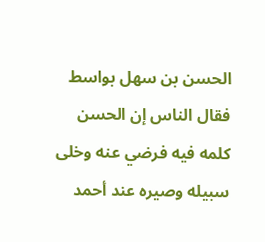الحسن بن سهل بواسط فقال الناس إن الحسن كلمه فيه فرضي عنه وخلى سبيله وصيره عند أحمد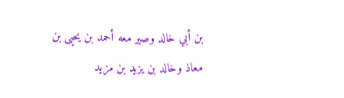بن أبي خالد وصير معه أحمد بن يحيى بن معاذ وخالد بن يزيد بن مزيد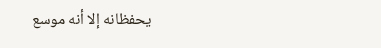يحفظانه إلا أنه موسع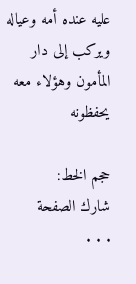عليه عنده أمه وعياله ويركب إلى دار المأمون وهؤلاء معه يحفظونه

حجم الخط:
شارك الصفحة
. . .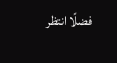فضلًا انتظر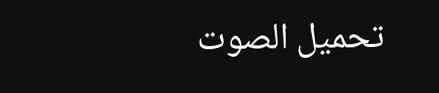تحميل الصوت